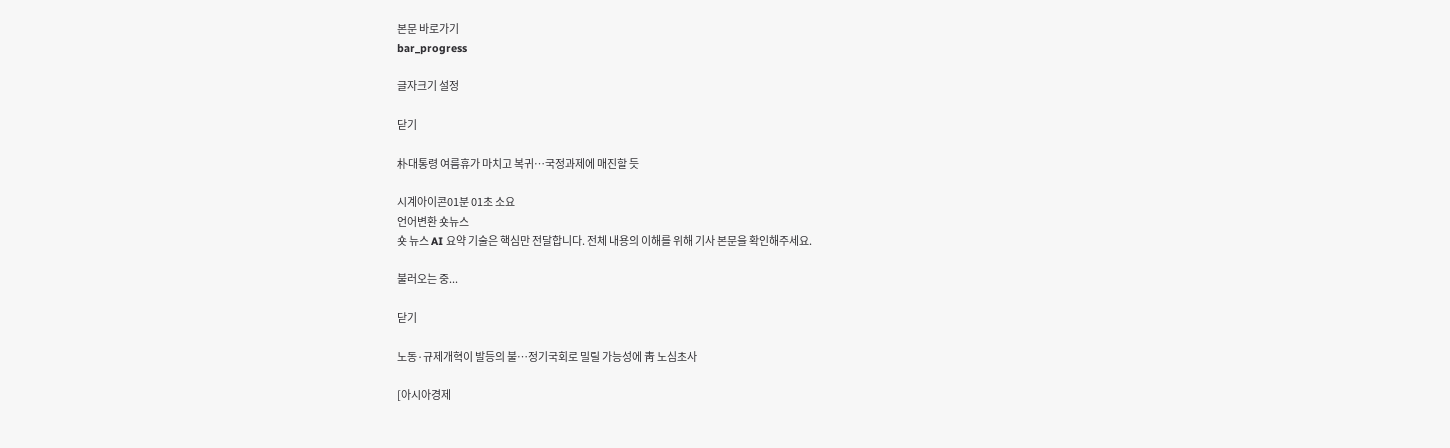본문 바로가기
bar_progress

글자크기 설정

닫기

朴대통령 여름휴가 마치고 복귀…국정과제에 매진할 듯

시계아이콘01분 01초 소요
언어변환 숏뉴스
숏 뉴스 AI 요약 기술은 핵심만 전달합니다. 전체 내용의 이해를 위해 기사 본문을 확인해주세요.

불러오는 중...

닫기

노동·규제개혁이 발등의 불…정기국회로 밀릴 가능성에 靑 노심초사

[아시아경제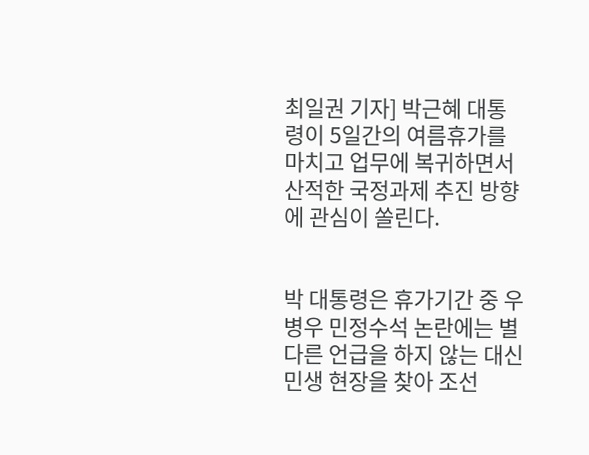최일권 기자] 박근혜 대통령이 5일간의 여름휴가를 마치고 업무에 복귀하면서 산적한 국정과제 추진 방향에 관심이 쏠린다.


박 대통령은 휴가기간 중 우병우 민정수석 논란에는 별다른 언급을 하지 않는 대신 민생 현장을 찾아 조선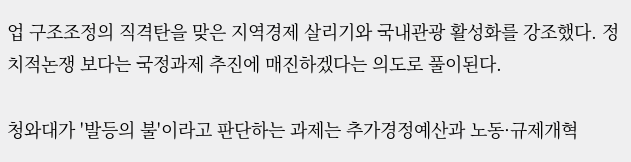업 구조조정의 직격탄을 맞은 지역경제 살리기와 국내관광 활성화를 강조했다. 정치적논쟁 보다는 국정과제 추진에 매진하겠다는 의도로 풀이된다.

청와대가 '발등의 불'이라고 판단하는 과제는 추가경정예산과 노동·규제개혁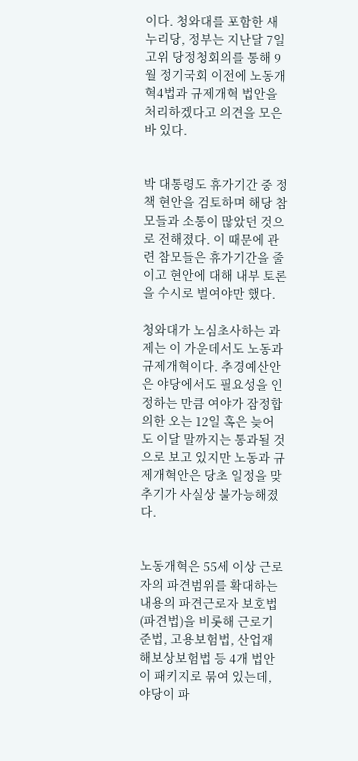이다. 청와대를 포함한 새누리당, 정부는 지난달 7일 고위 당정청회의를 통해 9월 정기국회 이전에 노동개혁4법과 규제개혁 법안을 처리하겠다고 의견을 모은 바 있다.


박 대통령도 휴가기간 중 정책 현안을 검토하며 해당 참모들과 소통이 많았던 것으로 전해졌다. 이 때문에 관련 참모들은 휴가기간을 줄이고 현안에 대해 내부 토론을 수시로 벌여야만 했다.

청와대가 노심초사하는 과제는 이 가운데서도 노동과 규제개혁이다. 추경예산안은 야당에서도 필요성을 인정하는 만큼 여야가 잠정합의한 오는 12일 혹은 늦어도 이달 말까지는 통과될 것으로 보고 있지만 노동과 규제개혁안은 당초 일정을 맞추기가 사실상 불가능해졌다.


노동개혁은 55세 이상 근로자의 파견범위를 확대하는 내용의 파견근로자 보호법(파견법)을 비롯해 근로기준법, 고용보험법, 산업재해보상보험법 등 4개 법안이 패키지로 묶여 있는데, 야당이 파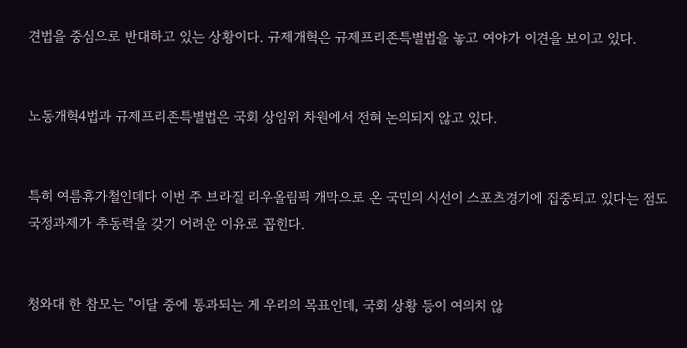견법을 중심으로 반대하고 있는 상황이다. 규제개혁은 규제프리존특별법을 놓고 여야가 이견을 보이고 있다.


노동개혁4법과 규제프리존특별법은 국회 상임위 차원에서 전혀 논의되지 않고 있다.


특히 여름휴가철인데다 이번 주 브라질 리우올림픽 개막으로 온 국민의 시선이 스포츠경기에 집중되고 있다는 점도 국정과제가 추동력을 갖기 어려운 이유로 꼽힌다.


청와대 한 참모는 "이달 중에 통과되는 게 우리의 목표인데, 국회 상황 등이 여의치 않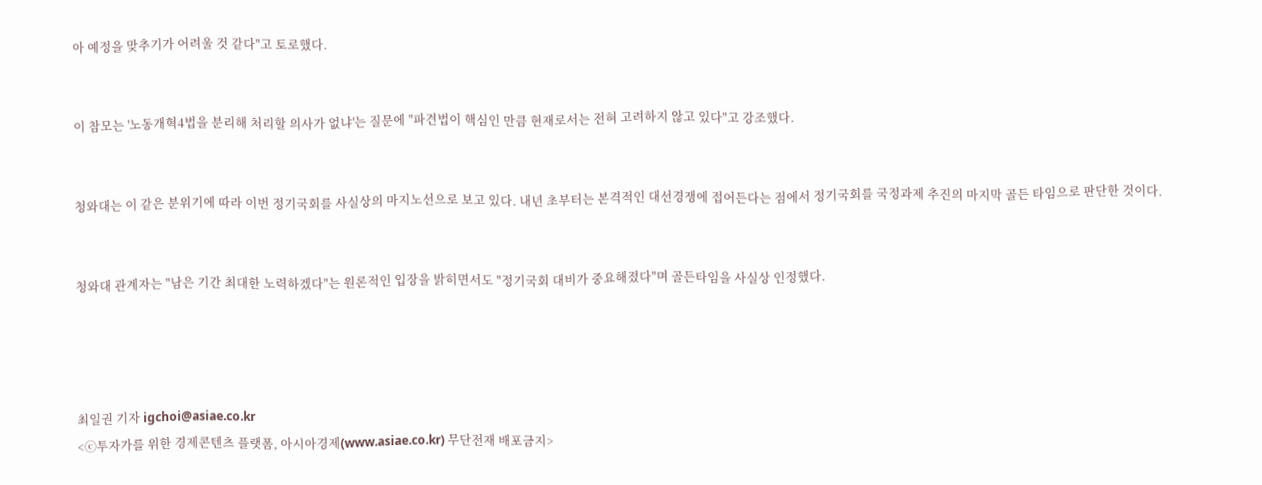아 예정을 맞추기가 어려울 것 같다"고 토로했다.


이 참모는 '노동개혁4법을 분리해 처리할 의사가 없냐'는 질문에 "파견법이 핵심인 만큼 현재로서는 전혀 고려하지 않고 있다"고 강조했다.


청와대는 이 같은 분위기에 따라 이번 정기국회를 사실상의 마지노선으로 보고 있다. 내년 초부터는 본격적인 대선경쟁에 접어든다는 점에서 정기국회를 국정과제 추진의 마지막 골든 타임으로 판단한 것이다.


청와대 관계자는 "남은 기간 최대한 노력하겠다"는 원론적인 입장을 밝히면서도 "정기국회 대비가 중요해졌다"며 골든타임을 사실상 인정했다.




최일권 기자 igchoi@asiae.co.kr
<ⓒ투자가를 위한 경제콘텐츠 플랫폼, 아시아경제(www.asiae.co.kr) 무단전재 배포금지>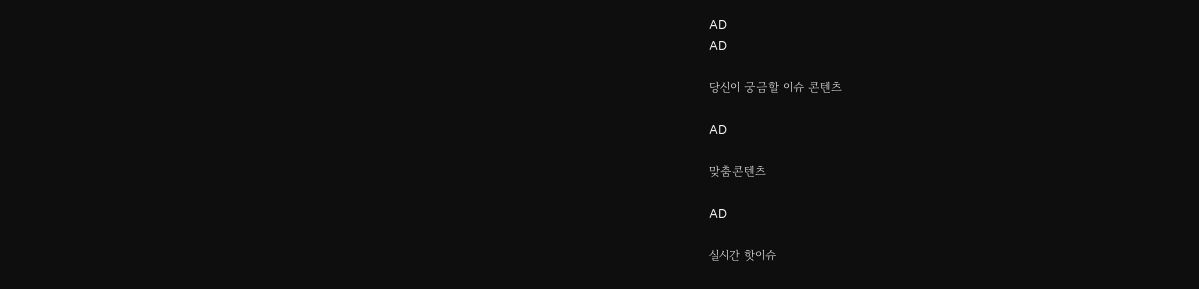AD
AD

당신이 궁금할 이슈 콘텐츠

AD

맞춤콘텐츠

AD

실시간 핫이슈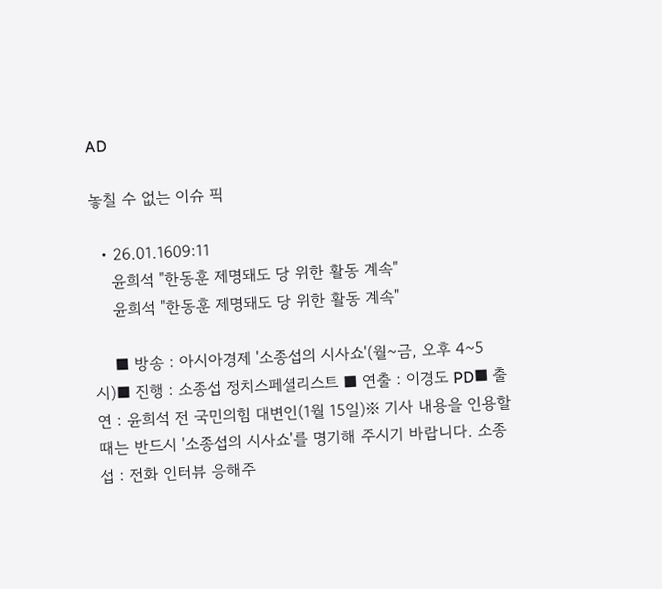AD

놓칠 수 없는 이슈 픽

  • 26.01.1609:11
    윤희석 "한동훈 제명돼도 당 위한 활동 계속"
    윤희석 "한동훈 제명돼도 당 위한 활동 계속"

    ■ 방송 : 아시아경제 '소종섭의 시사쇼'(월~금, 오후 4~5시)■ 진행 : 소종섭 정치스페셜리스트 ■ 연출 : 이경도 PD■ 출연 : 윤희석 전 국민의힘 대변인(1월 15일)※ 기사 내용을 인용할 때는 반드시 '소종섭의 시사쇼'를 명기해 주시기 바랍니다. 소종섭 : 전화 인터뷰 응해주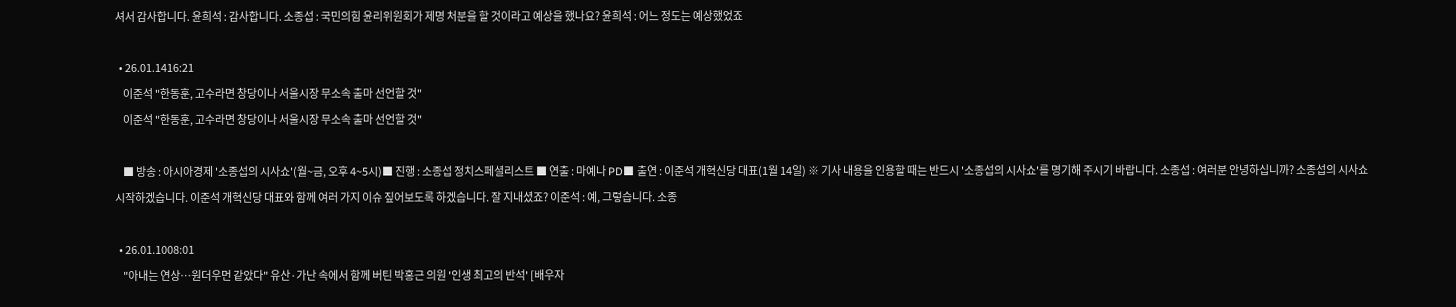셔서 감사합니다. 윤희석 : 감사합니다. 소종섭 : 국민의힘 윤리위원회가 제명 처분을 할 것이라고 예상을 했나요? 윤희석 : 어느 정도는 예상했었죠

  • 26.01.1416:21
    이준석 "한동훈, 고수라면 창당이나 서울시장 무소속 출마 선언할 것"
    이준석 "한동훈, 고수라면 창당이나 서울시장 무소속 출마 선언할 것"

    ■ 방송 : 아시아경제 '소종섭의 시사쇼'(월~금, 오후 4~5시)■ 진행 : 소종섭 정치스페셜리스트 ■ 연출 : 마예나 PD■ 출연 : 이준석 개혁신당 대표(1월 14일) ※ 기사 내용을 인용할 때는 반드시 '소종섭의 시사쇼'를 명기해 주시기 바랍니다. 소종섭 : 여러분 안녕하십니까? 소종섭의 시사쇼 시작하겠습니다. 이준석 개혁신당 대표와 함께 여러 가지 이슈 짚어보도록 하겠습니다. 잘 지내셨죠? 이준석 : 예, 그렇습니다. 소종

  • 26.01.1008:01
    "아내는 연상…원더우먼 같았다" 유산·가난 속에서 함께 버틴 박홍근 의원 '인생 최고의 반석' [배우자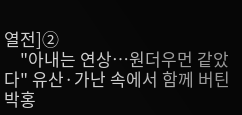열전]②
    "아내는 연상…원더우먼 같았다" 유산·가난 속에서 함께 버틴 박홍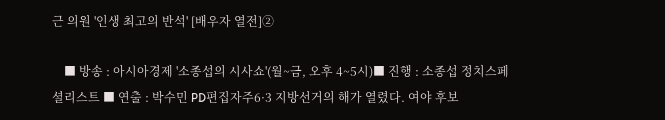근 의원 '인생 최고의 반석' [배우자 열전]②

    ■ 방송 : 아시아경제 '소종섭의 시사쇼'(월~금, 오후 4~5시)■ 진행 : 소종섭 정치스페셜리스트 ■ 연출 : 박수민 PD편집자주6·3 지방선거의 해가 열렸다. 여야 후보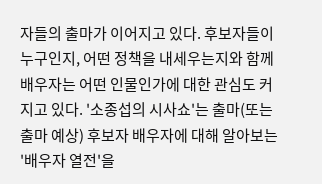자들의 출마가 이어지고 있다. 후보자들이 누구인지, 어떤 정책을 내세우는지와 함께 배우자는 어떤 인물인가에 대한 관심도 커지고 있다. '소종섭의 시사쇼'는 출마(또는 출마 예상) 후보자 배우자에 대해 알아보는 '배우자 열전'을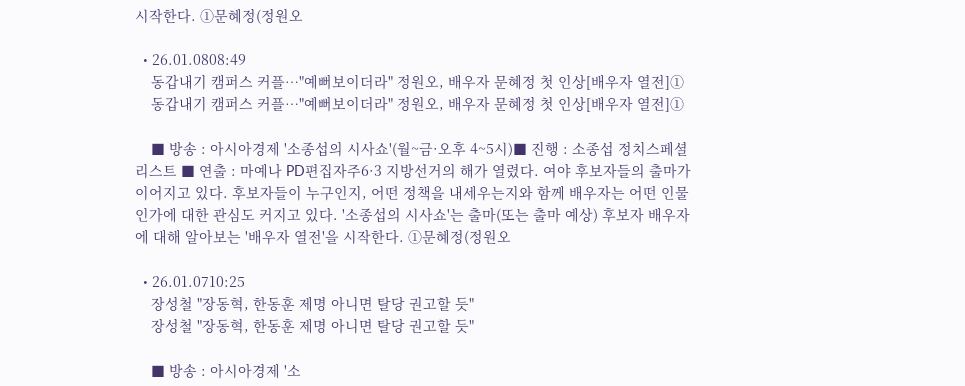시작한다. ①문혜정(정원오

  • 26.01.0808:49
    동갑내기 캠퍼스 커플…"예뻐보이더라" 정원오, 배우자 문혜정 첫 인상[배우자 열전]①
    동갑내기 캠퍼스 커플…"예뻐보이더라" 정원오, 배우자 문혜정 첫 인상[배우자 열전]①

    ■ 방송 : 아시아경제 '소종섭의 시사쇼'(월~금·오후 4~5시)■ 진행 : 소종섭 정치스페셜리스트 ■ 연출 : 마예나 PD편집자주6·3 지방선거의 해가 열렸다. 여야 후보자들의 출마가 이어지고 있다. 후보자들이 누구인지, 어떤 정책을 내세우는지와 함께 배우자는 어떤 인물인가에 대한 관심도 커지고 있다. '소종섭의 시사쇼'는 출마(또는 출마 예상) 후보자 배우자에 대해 알아보는 '배우자 열전'을 시작한다. ①문혜정(정원오

  • 26.01.0710:25
    장성철 "장동혁, 한동훈 제명 아니면 탈당 권고할 듯"
    장성철 "장동혁, 한동훈 제명 아니면 탈당 권고할 듯"

    ■ 방송 : 아시아경제 '소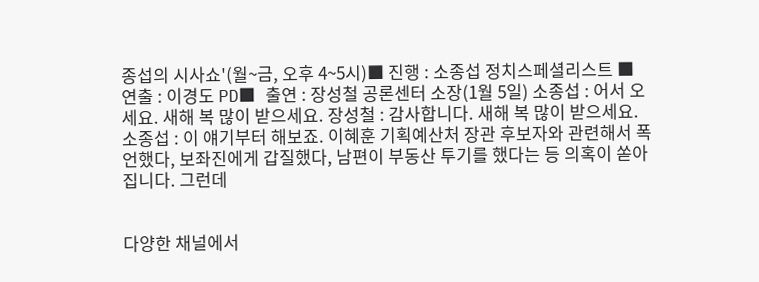종섭의 시사쇼'(월~금, 오후 4~5시)■ 진행 : 소종섭 정치스페셜리스트 ■ 연출 : 이경도 PD■ 출연 : 장성철 공론센터 소장(1월 5일) 소종섭 : 어서 오세요. 새해 복 많이 받으세요. 장성철 : 감사합니다. 새해 복 많이 받으세요. 소종섭 : 이 얘기부터 해보죠. 이혜훈 기획예산처 장관 후보자와 관련해서 폭언했다, 보좌진에게 갑질했다, 남편이 부동산 투기를 했다는 등 의혹이 쏟아집니다. 그런데


다양한 채널에서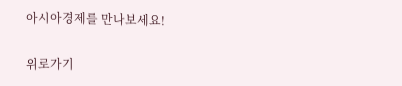아시아경제를 만나보세요!

위로가기